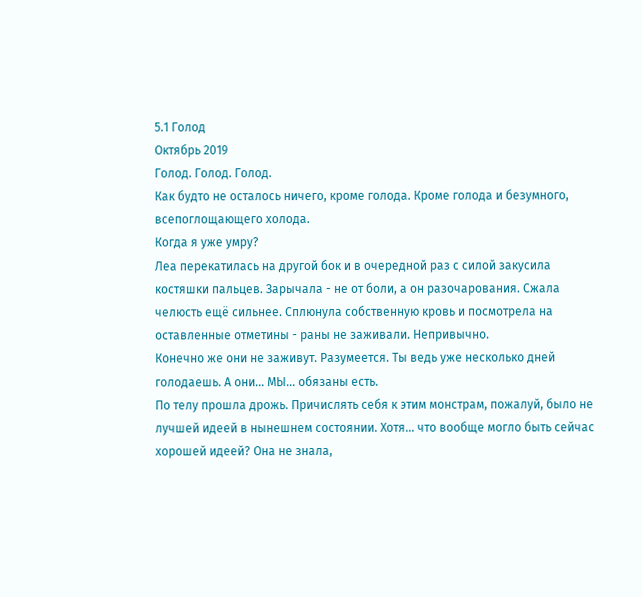5.1 Голод
Октябрь 2019
Голод. Голод. Голод.
Как будто не осталось ничего, кроме голода. Кроме голода и безумного, всепоглощающего холода.
Когда я уже умру?
Леа перекатилась на другой бок и в очередной раз с силой закусила костяшки пальцев. Зарычала - не от боли, а он разочарования. Сжала челюсть ещё сильнее. Сплюнула собственную кровь и посмотрела на оставленные отметины - раны не заживали. Непривычно.
Конечно же они не заживут. Разумеется. Ты ведь уже несколько дней голодаешь. А они... МЫ... обязаны есть.
По телу прошла дрожь. Причислять себя к этим монстрам, пожалуй, было не лучшей идеей в нынешнем состоянии. Хотя... что вообще могло быть сейчас хорошей идеей? Она не знала,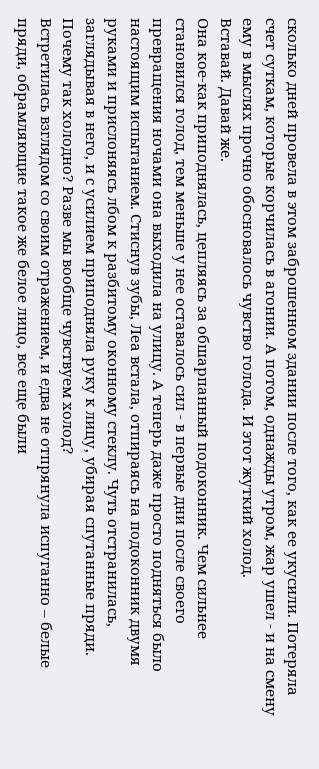сколько дней провела в этом заброшенном здании после того, как ее укусили. Потеряла счет суткам, которые корчилась в агонии. А потом, однажды утром, жар ушел - и на смену ему в мыслях прочно обосновалось чувство голода. И этот жуткий холод.
Вставай. Давай же.
Она кое-как приподнялась, цепляясь за обшарпанный подоконник. Чем сильнее становился голод, тем меньше у нее оставалось сил - в первые дни после своего превращения ночами она выходила на улицу. А теперь даже просто подняться было настоящим испытанием. Стиснув зубы, Леа встала, отпираясь на подоконник двумя руками и прислоняясь лбом к разбитому оконному стеклу. Чуть отстранилась, заглядывая в него, и с усилием приподняла руку к лицу, убирая спутанные пряди.
Почему так холодно? Разве мы вообще чувствуем холод?
Встретилась взглядом со своим отражением, и едва не отпрянула испуганно – белые пряди, обрамляющие такое же белое лицо, все еще были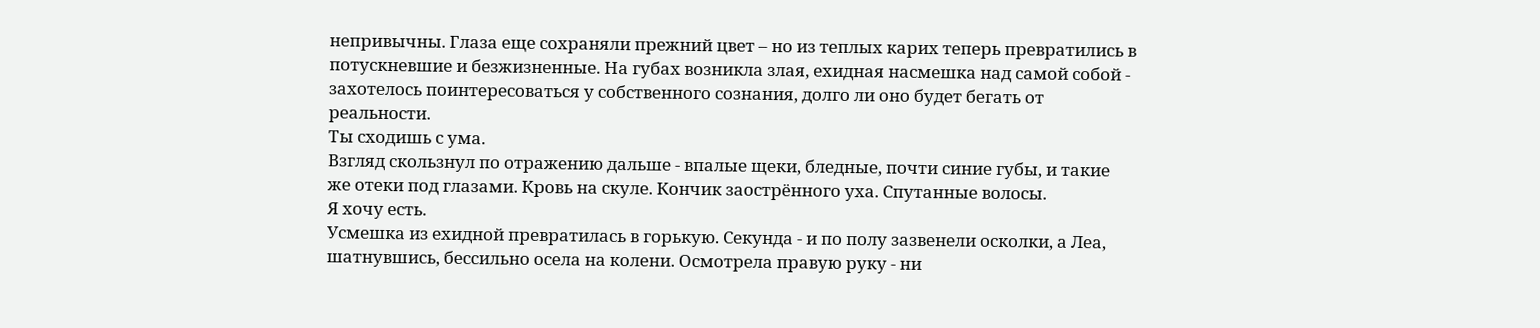непривычны. Глаза еще сохраняли прежний цвет – но из теплых карих теперь превратились в потускневшие и безжизненные. На губах возникла злая, ехидная насмешка над самой собой - захотелось поинтересоваться у собственного сознания, долго ли оно будет бегать от реальности.
Ты сходишь с ума.
Взгляд скользнул по отражению дальше - впалые щеки, бледные, почти синие губы, и такие же отеки под глазами. Кровь на скуле. Кончик заострённого уха. Спутанные волосы.
Я хочу есть.
Усмешка из ехидной превратилась в горькую. Секунда - и по полу зазвенели осколки, а Леа, шатнувшись, бессильно осела на колени. Осмотрела правую руку - ни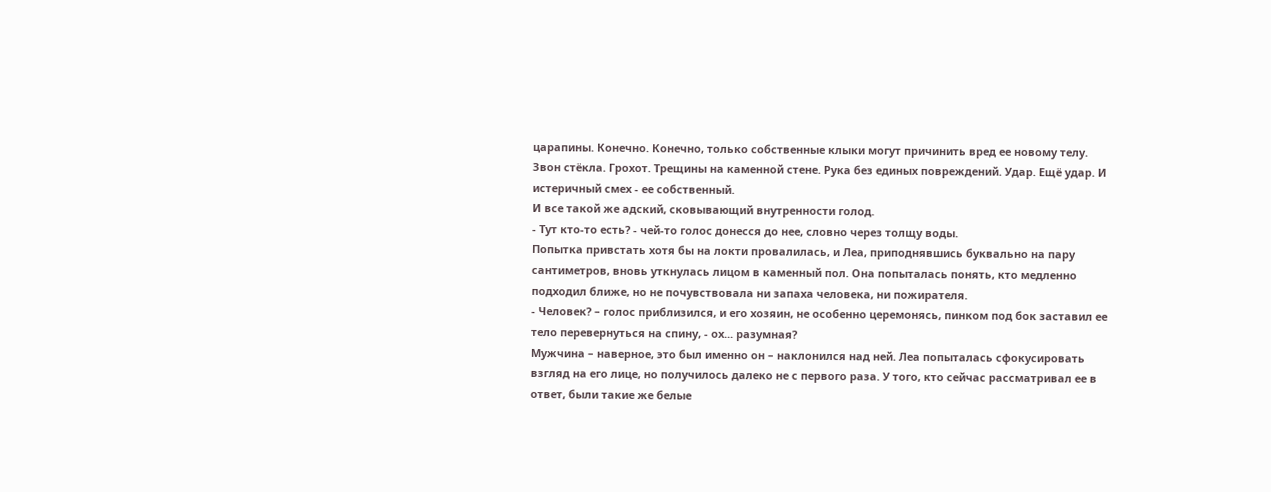царапины. Конечно. Конечно, только собственные клыки могут причинить вред ее новому телу.
Звон стёкла. Грохот. Трещины на каменной стене. Рука без единых повреждений. Удар. Ещё удар. И истеричный смех - ее собственный.
И все такой же адский, сковывающий внутренности голод.
- Тут кто-то есть? - чей-то голос донесся до нее, словно через толщу воды.
Попытка привстать хотя бы на локти провалилась, и Леа, приподнявшись буквально на пару сантиметров, вновь уткнулась лицом в каменный пол. Она попыталась понять, кто медленно подходил ближе, но не почувствовала ни запаха человека, ни пожирателя.
- Человек? – голос приблизился, и его хозяин, не особенно церемонясь, пинком под бок заставил ее тело перевернуться на спину, - ох... разумная?
Мужчина – наверное, это был именно он – наклонился над ней. Леа попыталась сфокусировать взгляд на его лице, но получилось далеко не с первого раза. У того, кто сейчас рассматривал ее в ответ, были такие же белые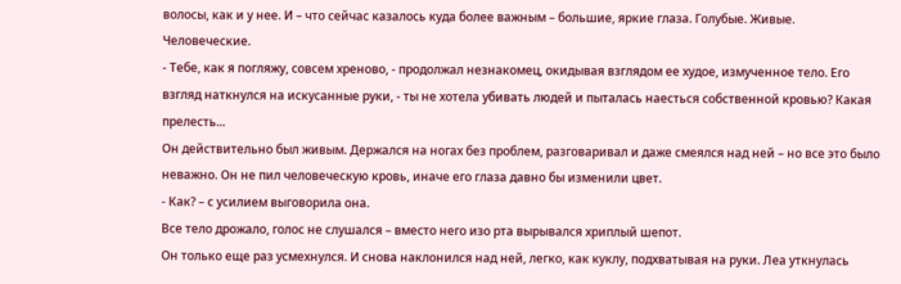волосы, как и у нее. И – что сейчас казалось куда более важным – большие, яркие глаза. Голубые. Живые. Человеческие.
- Тебе, как я погляжу, совсем хреново, - продолжал незнакомец, окидывая взглядом ее худое, измученное тело. Его взгляд наткнулся на искусанные руки, - ты не хотела убивать людей и пыталась наесться собственной кровью? Какая прелесть...
Он действительно был живым. Держался на ногах без проблем, разговаривал и даже смеялся над ней – но все это было неважно. Он не пил человеческую кровь, иначе его глаза давно бы изменили цвет.
- Как? – с усилием выговорила она.
Все тело дрожало, голос не слушался – вместо него изо рта вырывался хриплый шепот.
Он только еще раз усмехнулся. И снова наклонился над ней, легко, как куклу, подхватывая на руки. Леа уткнулась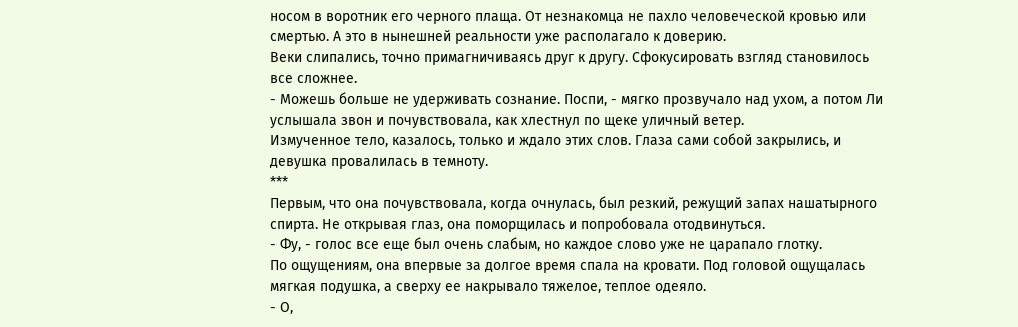носом в воротник его черного плаща. От незнакомца не пахло человеческой кровью или смертью. А это в нынешней реальности уже располагало к доверию.
Веки слипались, точно примагничиваясь друг к другу. Сфокусировать взгляд становилось все сложнее.
- Можешь больше не удерживать сознание. Поспи, - мягко прозвучало над ухом, а потом Ли услышала звон и почувствовала, как хлестнул по щеке уличный ветер.
Измученное тело, казалось, только и ждало этих слов. Глаза сами собой закрылись, и девушка провалилась в темноту.
***
Первым, что она почувствовала, когда очнулась, был резкий, режущий запах нашатырного спирта. Не открывая глаз, она поморщилась и попробовала отодвинуться.
- Фу, - голос все еще был очень слабым, но каждое слово уже не царапало глотку.
По ощущениям, она впервые за долгое время спала на кровати. Под головой ощущалась мягкая подушка, а сверху ее накрывало тяжелое, теплое одеяло.
- О,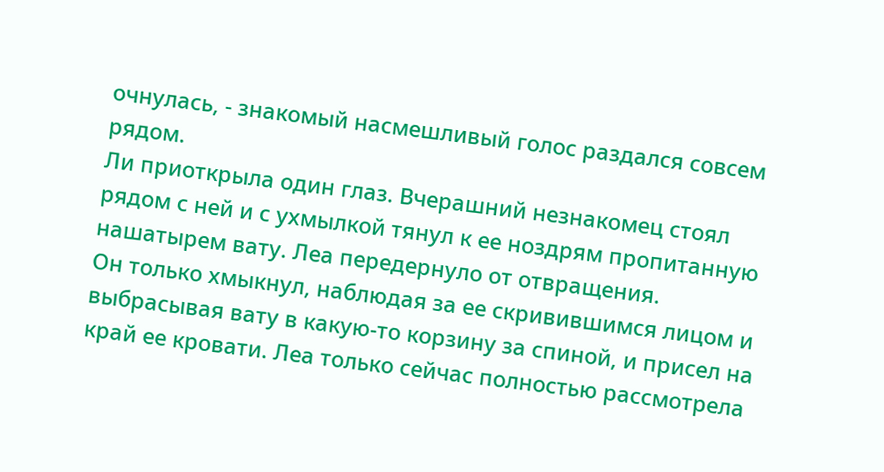очнулась, - знакомый насмешливый голос раздался совсем рядом.
Ли приоткрыла один глаз. Вчерашний незнакомец стоял рядом с ней и с ухмылкой тянул к ее ноздрям пропитанную нашатырем вату. Леа передернуло от отвращения.
Он только хмыкнул, наблюдая за ее скривившимся лицом и выбрасывая вату в какую-то корзину за спиной, и присел на край ее кровати. Леа только сейчас полностью рассмотрела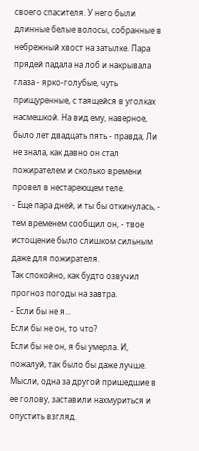своего спасителя. У него были длинные белые волосы, собранные в небрежный хвост на затылке. Пара прядей падала на лоб и накрывала глаза - ярко-голубые, чуть прищуренные, с таящейся в уголках насмешкой. На вид ему, наверное, было лет двадцать пять - правда, Ли не знала, как давно он стал пожирателем и сколько времени провел в нестареющем теле.
- Еще пара дней, и ты бы откинулась, - тем временем сообщил он, - твое истощение было слишком сильным даже для пожирателя.
Так спокойно, как будто озвучил прогноз погоды на завтра.
- Если бы не я...
Если бы не он, то что?
Если бы не он, я бы умерла. И, пожалуй, так было бы даже лучше.
Мысли, одна за другой пришедшие в ее голову, заставили нахмуриться и опустить взгляд.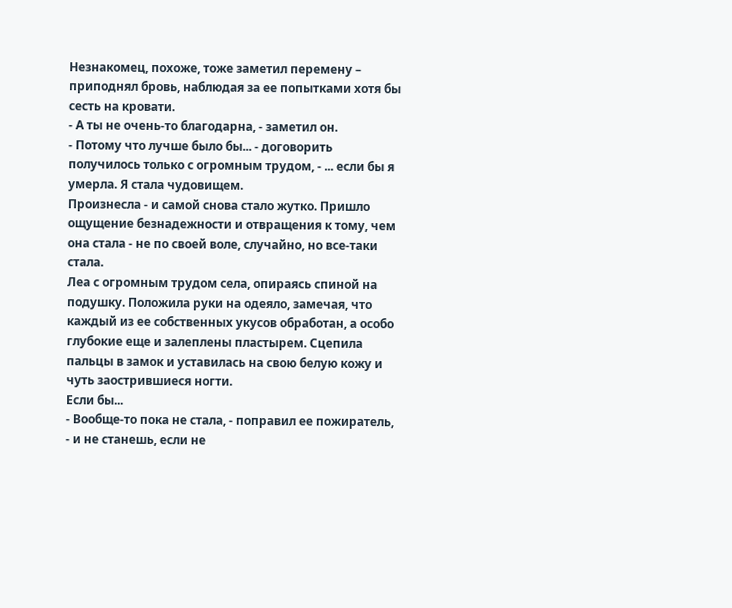Незнакомец, похоже, тоже заметил перемену – приподнял бровь, наблюдая за ее попытками хотя бы сесть на кровати.
- А ты не очень-то благодарна, - заметил он.
- Потому что лучше было бы... - договорить получилось только с огромным трудом, - ... если бы я умерла. Я стала чудовищем.
Произнесла - и самой снова стало жутко. Пришло ощущение безнадежности и отвращения к тому, чем она стала - не по своей воле, случайно, но все-таки стала.
Леа с огромным трудом села, опираясь спиной на подушку. Положила руки на одеяло, замечая, что каждый из ее собственных укусов обработан, а особо глубокие еще и залеплены пластырем. Сцепила пальцы в замок и уставилась на свою белую кожу и чуть заострившиеся ногти.
Если бы...
- Вообще-то пока не стала, - поправил ее пожиратель, - и не станешь, если не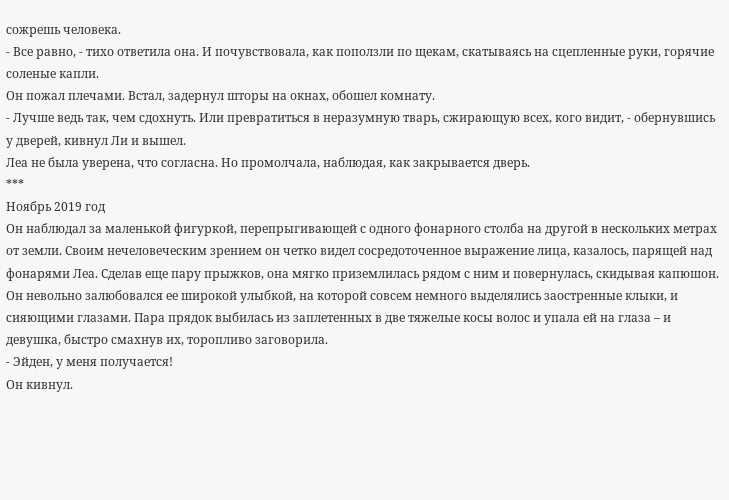сожрешь человека.
- Все равно, - тихо ответила она. И почувствовала, как поползли по щекам, скатываясь на сцепленные руки, горячие соленые капли.
Он пожал плечами. Встал, задернул шторы на окнах, обошел комнату.
- Лучше ведь так, чем сдохнуть. Или превратиться в неразумную тварь, сжирающую всех, кого видит, - обернувшись у дверей, кивнул Ли и вышел.
Леа не была уверена, что согласна. Но промолчала, наблюдая, как закрывается дверь.
***
Ноябрь 2019 год
Он наблюдал за маленькой фигуркой, перепрыгивающей с одного фонарного столба на другой в нескольких метрах от земли. Своим нечеловеческим зрением он четко видел сосредоточенное выражение лица, казалось, парящей над фонарями Леа. Сделав еще пару прыжков, она мягко приземлилась рядом с ним и повернулась, скидывая капюшон. Он невольно залюбовался ее широкой улыбкой, на которой совсем немного выделялись заостренные клыки, и сияющими глазами. Пара прядок выбилась из заплетенных в две тяжелые косы волос и упала ей на глаза – и девушка, быстро смахнув их, торопливо заговорила.
- Эйден, у меня получается!
Он кивнул.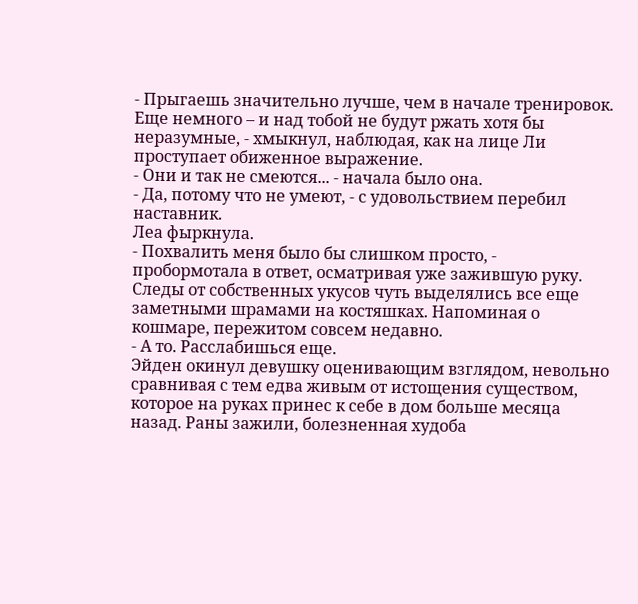- Прыгаешь значительно лучше, чем в начале тренировок. Еще немного – и над тобой не будут ржать хотя бы неразумные, - хмыкнул, наблюдая, как на лице Ли проступает обиженное выражение.
- Они и так не смеются... - начала было она.
- Да, потому что не умеют, - с удовольствием перебил наставник.
Леа фыркнула.
- Похвалить меня было бы слишком просто, - пробормотала в ответ, осматривая уже зажившую руку. Следы от собственных укусов чуть выделялись все еще заметными шрамами на костяшках. Напоминая о кошмаре, пережитом совсем недавно.
- А то. Расслабишься еще.
Эйден окинул девушку оценивающим взглядом, невольно сравнивая с тем едва живым от истощения существом, которое на руках принес к себе в дом больше месяца назад. Раны зажили, болезненная худоба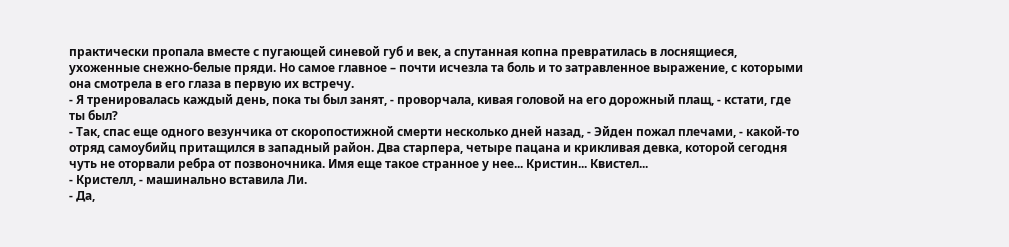практически пропала вместе с пугающей синевой губ и век, а спутанная копна превратилась в лоснящиеся, ухоженные снежно-белые пряди. Но самое главное – почти исчезла та боль и то затравленное выражение, с которыми она смотрела в его глаза в первую их встречу.
- Я тренировалась каждый день, пока ты был занят, - проворчала, кивая головой на его дорожный плащ, - кстати, где ты был?
- Так, спас еще одного везунчика от скоропостижной смерти несколько дней назад, - Эйден пожал плечами, - какой-то отряд самоубийц притащился в западный район. Два старпера, четыре пацана и крикливая девка, которой сегодня чуть не оторвали ребра от позвоночника. Имя еще такое странное у нее... Кристин... Квистел...
- Кристелл, - машинально вставила Ли.
- Да,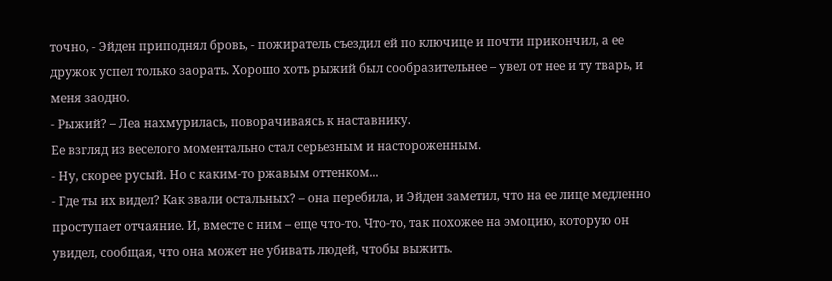точно, - Эйден приподнял бровь, - пожиратель съездил ей по ключице и почти прикончил, а ее дружок успел только заорать. Хорошо хоть рыжий был сообразительнее – увел от нее и ту тварь, и меня заодно.
- Рыжий? – Леа нахмурилась, поворачиваясь к наставнику.
Ее взгляд из веселого моментально стал серьезным и настороженным.
- Ну, скорее русый. Но с каким-то ржавым оттенком...
- Где ты их видел? Как звали остальных? – она перебила, и Эйден заметил, что на ее лице медленно проступает отчаяние. И, вместе с ним – еще что-то. Что-то, так похожее на эмоцию, которую он увидел, сообщая, что она может не убивать людей, чтобы выжить.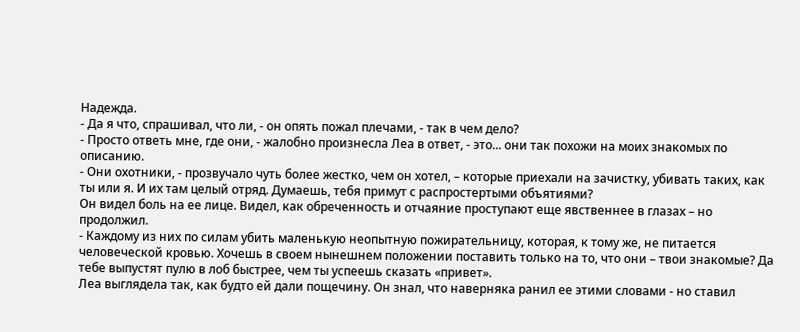Надежда.
- Да я что, спрашивал, что ли, - он опять пожал плечами, - так в чем дело?
- Просто ответь мне, где они, - жалобно произнесла Леа в ответ, - это... они так похожи на моих знакомых по описанию.
- Они охотники, - прозвучало чуть более жестко, чем он хотел, – которые приехали на зачистку, убивать таких, как ты или я. И их там целый отряд. Думаешь, тебя примут с распростертыми объятиями?
Он видел боль на ее лице. Видел, как обреченность и отчаяние проступают еще явственнее в глазах – но продолжил.
- Каждому из них по силам убить маленькую неопытную пожирательницу, которая, к тому же, не питается человеческой кровью. Хочешь в своем нынешнем положении поставить только на то, что они – твои знакомые? Да тебе выпустят пулю в лоб быстрее, чем ты успеешь сказать «привет».
Леа выглядела так, как будто ей дали пощечину. Он знал, что наверняка ранил ее этими словами - но ставил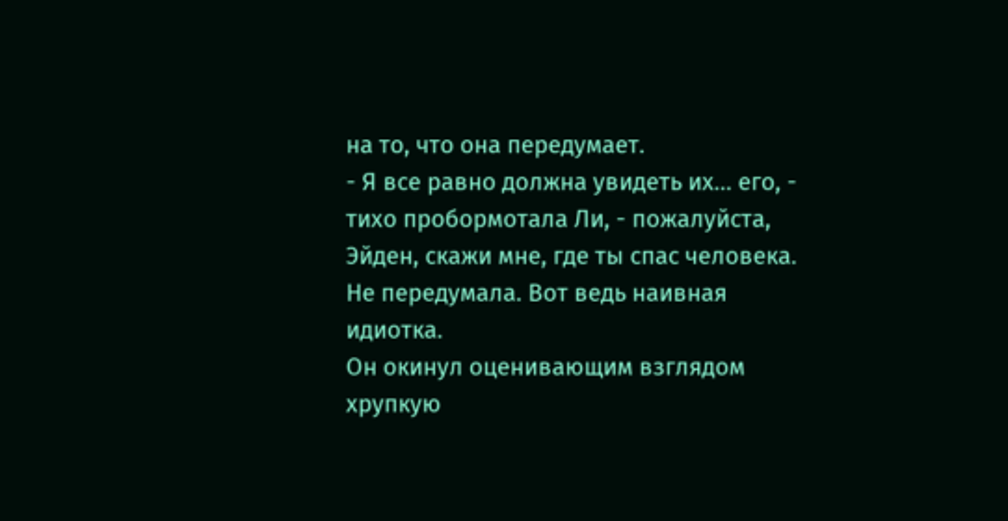на то, что она передумает.
- Я все равно должна увидеть их... его, - тихо пробормотала Ли, - пожалуйста, Эйден, скажи мне, где ты спас человека.
Не передумала. Вот ведь наивная идиотка.
Он окинул оценивающим взглядом хрупкую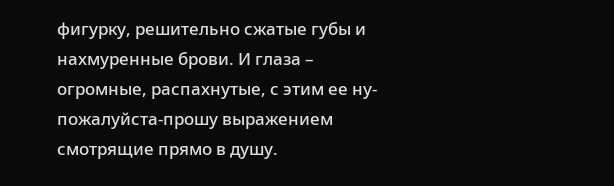фигурку, решительно сжатые губы и нахмуренные брови. И глаза – огромные, распахнутые, с этим ее ну-пожалуйста-прошу выражением смотрящие прямо в душу.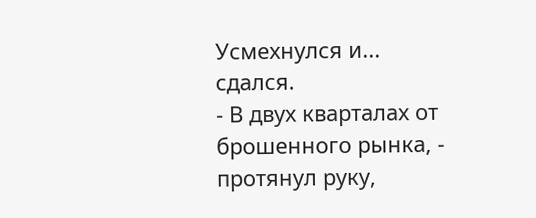Усмехнулся и... сдался.
- В двух кварталах от брошенного рынка, - протянул руку,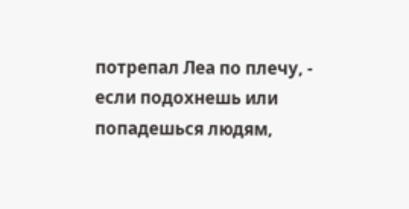потрепал Леа по плечу, - если подохнешь или попадешься людям,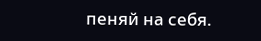пеняй на себя.